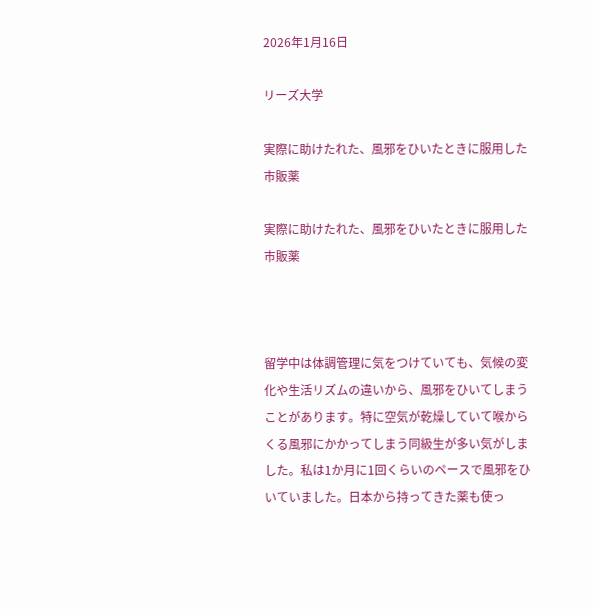2026年1月16日

リーズ大学

実際に助けたれた、風邪をひいたときに服用した市販薬

実際に助けたれた、風邪をひいたときに服用した市販薬



留学中は体調管理に気をつけていても、気候の変化や生活リズムの違いから、風邪をひいてしまうことがあります。特に空気が乾燥していて喉からくる風邪にかかってしまう同級生が多い気がしました。私は1か月に1回くらいのペースで風邪をひいていました。日本から持ってきた薬も使っ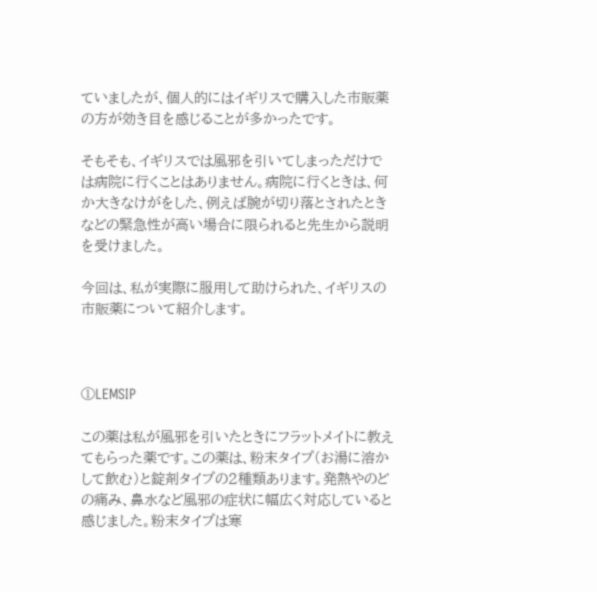ていましたが、個人的にはイギリスで購入した市販薬の方が効き目を感じることが多かったです。

そもそも、イギリスでは風邪を引いてしまっただけでは病院に行くことはありません。病院に行くときは、何か大きなけがをした、例えば腕が切り落とされたときなどの緊急性が高い場合に限られると先生から説明を受けました。

今回は、私が実際に服用して助けられた、イギリスの市販薬について紹介します。



①LEMSIP

この薬は私が風邪を引いたときにフラットメイトに教えてもらった薬です。この薬は、粉末タイプ(お湯に溶かして飲む)と錠剤タイプの2種類あります。発熱やのどの痛み、鼻水など風邪の症状に幅広く対応していると感じました。粉末タイプは寒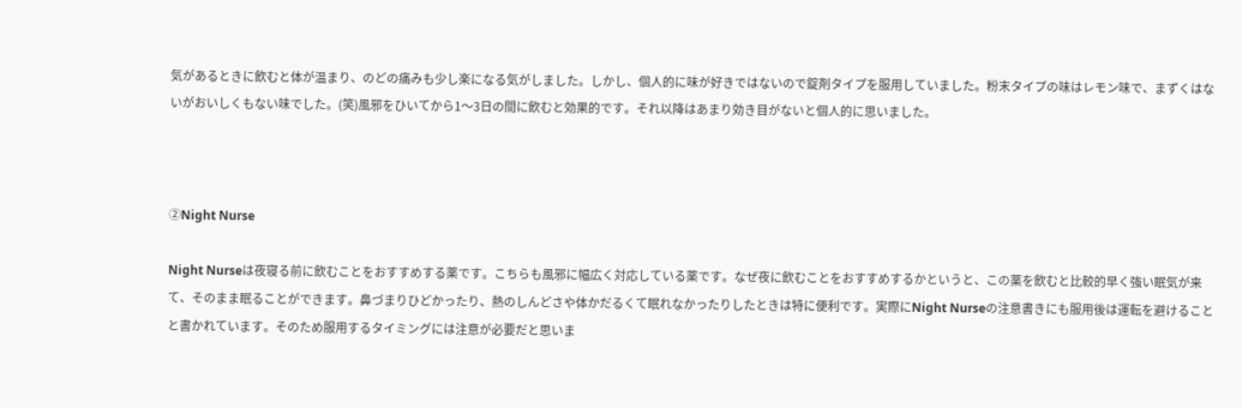気があるときに飲むと体が温まり、のどの痛みも少し楽になる気がしました。しかし、個人的に味が好きではないので錠剤タイプを服用していました。粉末タイプの味はレモン味で、まずくはないがおいしくもない味でした。(笑)風邪をひいてから1〜3日の間に飲むと効果的です。それ以降はあまり効き目がないと個人的に思いました。



②Night Nurse

Night Nurseは夜寝る前に飲むことをおすすめする薬です。こちらも風邪に幅広く対応している薬です。なぜ夜に飲むことをおすすめするかというと、この薬を飲むと比較的早く強い眠気が来て、そのまま眠ることができます。鼻づまりひどかったり、熱のしんどさや体かだるくて眠れなかったりしたときは特に便利です。実際にNight Nurseの注意書きにも服用後は運転を避けることと書かれています。そのため服用するタイミングには注意が必要だと思いま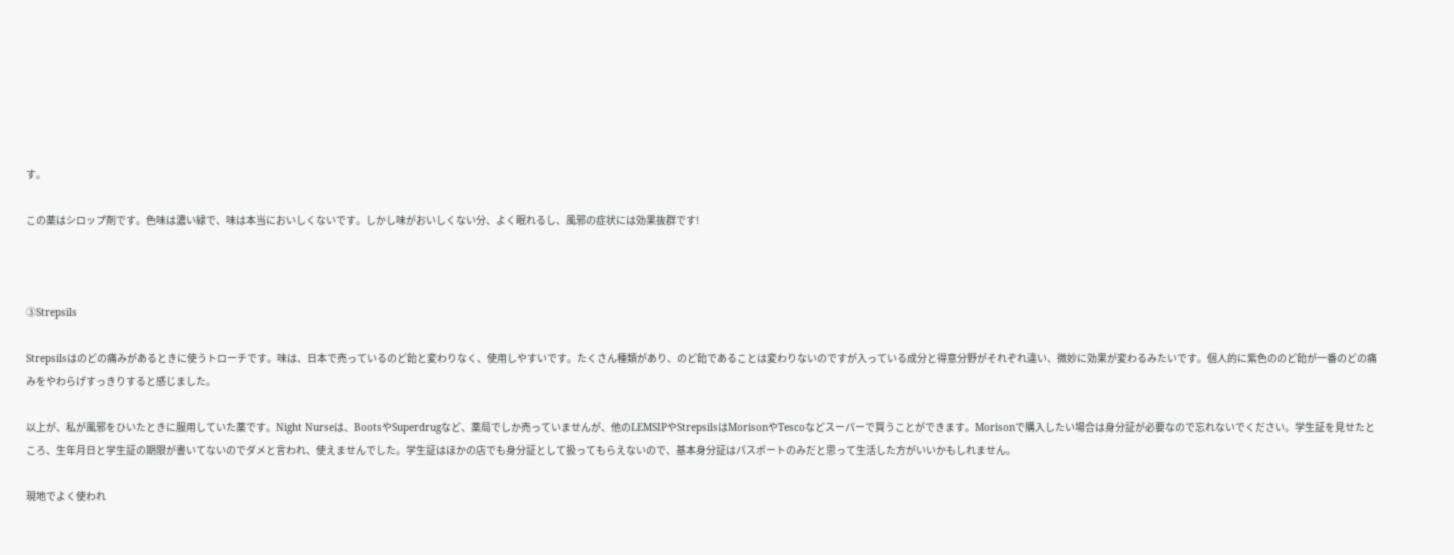す。

この薬はシロップ剤です。色味は濃い緑で、味は本当においしくないです。しかし味がおいしくない分、よく眠れるし、風邪の症状には効果抜群です!



③Strepsils

Strepsilsはのどの痛みがあるときに使うトローチです。味は、日本で売っているのど飴と変わりなく、使用しやすいです。たくさん種類があり、のど飴であることは変わりないのですが入っている成分と得意分野がそれぞれ違い、微妙に効果が変わるみたいです。個人的に紫色ののど飴が一番のどの痛みをやわらげすっきりすると感じました。

以上が、私が風邪をひいたときに服用していた薬です。Night Nurseは、BootsやSuperdrugなど、薬局でしか売っていませんが、他のLEMSIPやStrepsilsはMorisonやTescoなどスーパーで買うことができます。Morisonで購入したい場合は身分証が必要なので忘れないでください。学生証を見せたところ、生年月日と学生証の期限が書いてないのでダメと言われ、使えませんでした。学生証はほかの店でも身分証として扱ってもらえないので、基本身分証はパスポートのみだと思って生活した方がいいかもしれません。

現地でよく使われ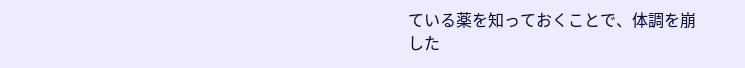ている薬を知っておくことで、体調を崩した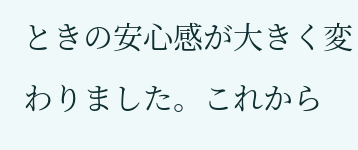ときの安心感が大きく変わりました。これから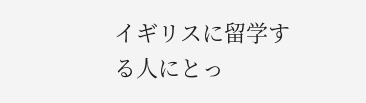イギリスに留学する人にとっ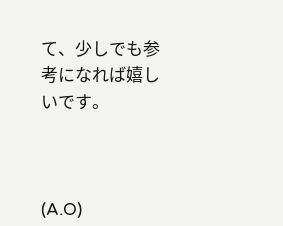て、少しでも参考になれば嬉しいです。



(A.O)